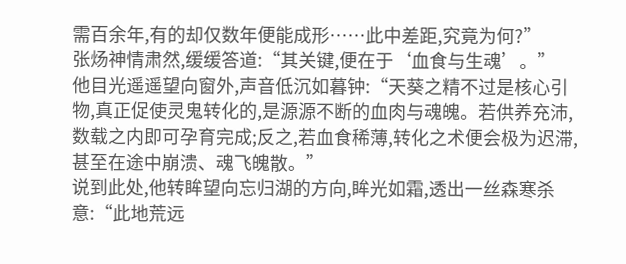需百余年,有的却仅数年便能成形……此中差距,究竟为何?”
张炀神情肃然,缓缓答道:“其关键,便在于‘血食与生魂’。”
他目光遥遥望向窗外,声音低沉如暮钟:“天葵之精不过是核心引物,真正促使灵鬼转化的,是源源不断的血肉与魂魄。若供养充沛,数载之内即可孕育完成;反之,若血食稀薄,转化之术便会极为迟滞,甚至在途中崩溃、魂飞魄散。”
说到此处,他转眸望向忘归湖的方向,眸光如霜,透出一丝森寒杀意:“此地荒远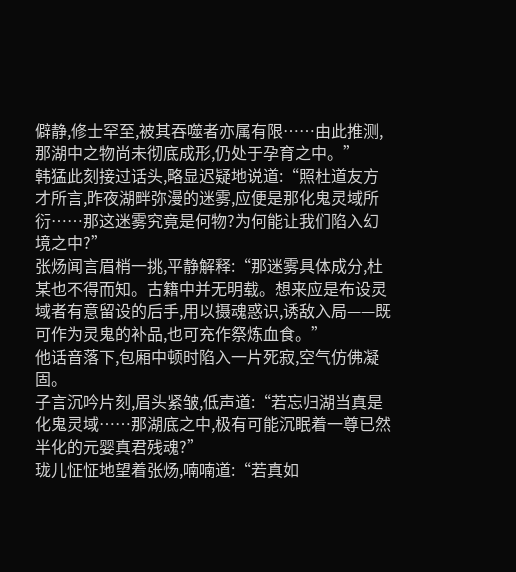僻静,修士罕至,被其吞噬者亦属有限……由此推测,那湖中之物尚未彻底成形,仍处于孕育之中。”
韩猛此刻接过话头,略显迟疑地说道:“照杜道友方才所言,昨夜湖畔弥漫的迷雾,应便是那化鬼灵域所衍……那这迷雾究竟是何物?为何能让我们陷入幻境之中?”
张炀闻言眉梢一挑,平静解释:“那迷雾具体成分,杜某也不得而知。古籍中并无明载。想来应是布设灵域者有意留设的后手,用以摄魂惑识,诱敌入局——既可作为灵鬼的补品,也可充作祭炼血食。”
他话音落下,包厢中顿时陷入一片死寂,空气仿佛凝固。
子言沉吟片刻,眉头紧皱,低声道:“若忘归湖当真是化鬼灵域……那湖底之中,极有可能沉眠着一尊已然半化的元婴真君残魂?”
珑儿怔怔地望着张炀,喃喃道:“若真如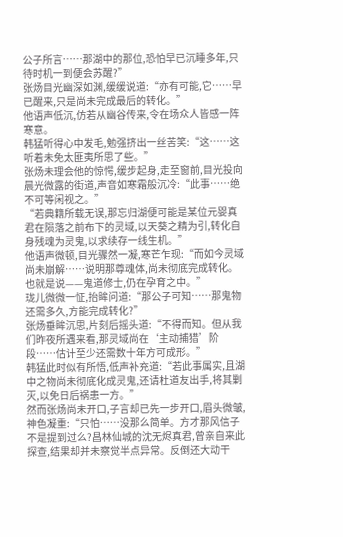公子所言……那湖中的那位,恐怕早已沉睡多年,只待时机一到便会苏醒?”
张炀目光幽深如渊,缓缓说道:“亦有可能,它……早已醒来,只是尚未完成最后的转化。”
他语声低沉,仿若从幽谷传来,令在场众人皆感一阵寒意。
韩猛听得心中发毛,勉强挤出一丝苦笑:“这……这听着未免太匪夷所思了些。”
张炀未理会他的惊愕,缓步起身,走至窗前,目光投向晨光微露的街道,声音如寒霜般沉冷:“此事……绝不可等闲视之。”
“若典籍所载无误,那忘归湖便可能是某位元婴真君在陨落之前布下的灵域,以天葵之精为引,转化自身残魂为灵鬼,以求续存一线生机。”
他语声微顿,目光骤然一凝,寒芒乍现:“而如今灵域尚未崩解……说明那尊魂体,尚未彻底完成转化。也就是说——鬼道修士,仍在孕育之中。”
珑儿微微一怔,抬眸问道:“那公子可知……那鬼物还需多久,方能完成转化?”
张炀垂眸沉思,片刻后摇头道:“不得而知。但从我们昨夜所遇来看,那灵域尚在‘主动捕猎’阶段……估计至少还需数十年方可成形。”
韩猛此时似有所悟,低声补充道:“若此事属实,且湖中之物尚未彻底化成灵鬼,还请杜道友出手,将其剿灭,以免日后祸患一方。”
然而张炀尚未开口,子言却已先一步开口,眉头微皱,神色凝重:“只怕……没那么简单。方才那风信子不是提到过么?昌林仙城的沈无烬真君,曾亲自来此探查,结果却并未察觉半点异常。反倒还大动干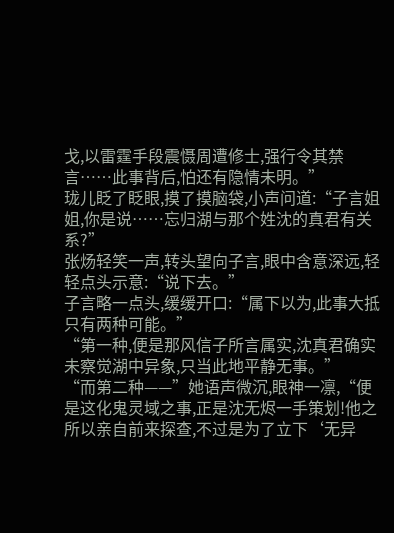戈,以雷霆手段震慑周遭修士,强行令其禁言……此事背后,怕还有隐情未明。”
珑儿眨了眨眼,摸了摸脑袋,小声问道:“子言姐姐,你是说……忘归湖与那个姓沈的真君有关系?”
张炀轻笑一声,转头望向子言,眼中含意深远,轻轻点头示意:“说下去。”
子言略一点头,缓缓开口:“属下以为,此事大抵只有两种可能。”
“第一种,便是那风信子所言属实,沈真君确实未察觉湖中异象,只当此地平静无事。”
“而第二种——”她语声微沉,眼神一凛,“便是这化鬼灵域之事,正是沈无烬一手策划!他之所以亲自前来探查,不过是为了立下‘无异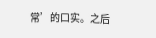常’的口实。之后